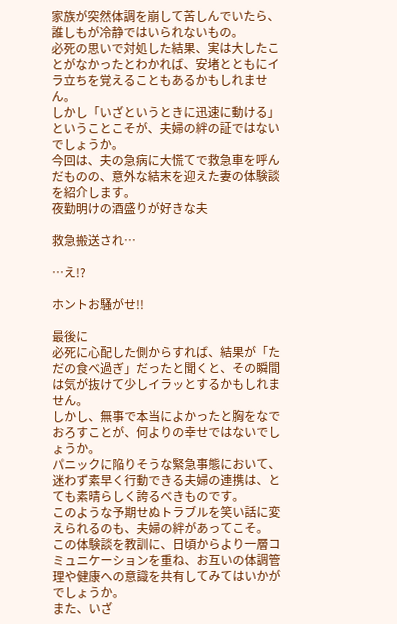家族が突然体調を崩して苦しんでいたら、誰しもが冷静ではいられないもの。
必死の思いで対処した結果、実は大したことがなかったとわかれば、安堵とともにイラ立ちを覚えることもあるかもしれません。
しかし「いざというときに迅速に動ける」ということこそが、夫婦の絆の証ではないでしょうか。
今回は、夫の急病に大慌てで救急車を呼んだものの、意外な結末を迎えた妻の体験談を紹介します。
夜勤明けの酒盛りが好きな夫

救急搬送され…

…え!?

ホントお騒がせ!!

最後に
必死に心配した側からすれば、結果が「ただの食べ過ぎ」だったと聞くと、その瞬間は気が抜けて少しイラッとするかもしれません。
しかし、無事で本当によかったと胸をなでおろすことが、何よりの幸せではないでしょうか。
パニックに陥りそうな緊急事態において、迷わず素早く行動できる夫婦の連携は、とても素晴らしく誇るべきものです。
このような予期せぬトラブルを笑い話に変えられるのも、夫婦の絆があってこそ。
この体験談を教訓に、日頃からより一層コミュニケーションを重ね、お互いの体調管理や健康への意識を共有してみてはいかがでしょうか。
また、いざ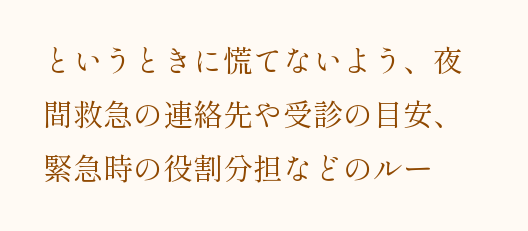というときに慌てないよう、夜間救急の連絡先や受診の目安、緊急時の役割分担などのルー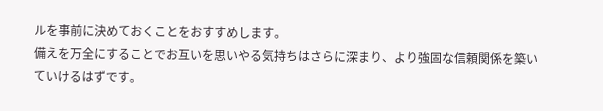ルを事前に決めておくことをおすすめします。
備えを万全にすることでお互いを思いやる気持ちはさらに深まり、より強固な信頼関係を築いていけるはずです。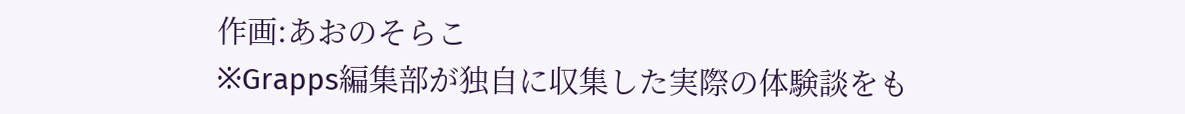作画:あおのそらこ
※Grapps編集部が独自に収集した実際の体験談をも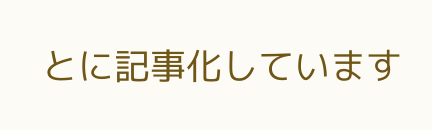とに記事化しています